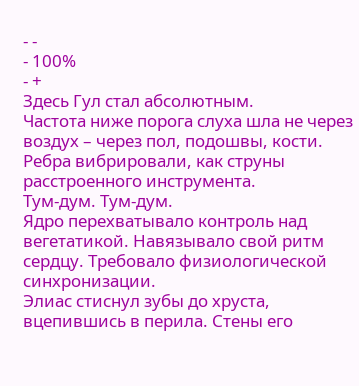- -
- 100%
- +
Здесь Гул стал абсолютным.
Частота ниже порога слуха шла не через воздух – через пол, подошвы, кости. Ребра вибрировали, как струны расстроенного инструмента.
Тум-дум. Тум-дум.
Ядро перехватывало контроль над вегетатикой. Навязывало свой ритм сердцу. Требовало физиологической синхронизации.
Элиас стиснул зубы до хруста, вцепившись в перила. Стены его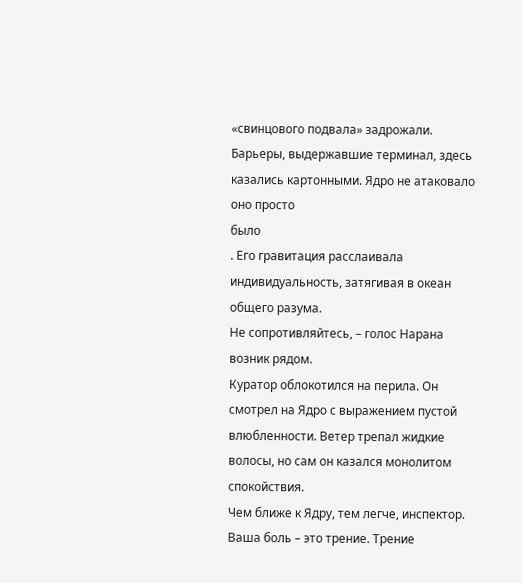«свинцового подвала» задрожали. Барьеры, выдержавшие терминал, здесь казались картонными. Ядро не атаковало
оно просто
было
. Его гравитация расслаивала индивидуальность, затягивая в океан общего разума.
Не сопротивляйтесь, – голос Нарана возник рядом.
Куратор облокотился на перила. Он смотрел на Ядро с выражением пустой влюбленности. Ветер трепал жидкие волосы, но сам он казался монолитом спокойствия.
Чем ближе к Ядру, тем легче, инспектор. Ваша боль – это трение. Трение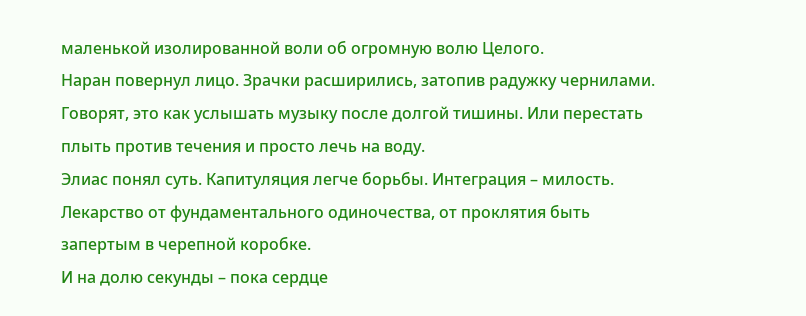маленькой изолированной воли об огромную волю Целого.
Наран повернул лицо. Зрачки расширились, затопив радужку чернилами.
Говорят, это как услышать музыку после долгой тишины. Или перестать плыть против течения и просто лечь на воду.
Элиас понял суть. Капитуляция легче борьбы. Интеграция – милость. Лекарство от фундаментального одиночества, от проклятия быть запертым в черепной коробке.
И на долю секунды – пока сердце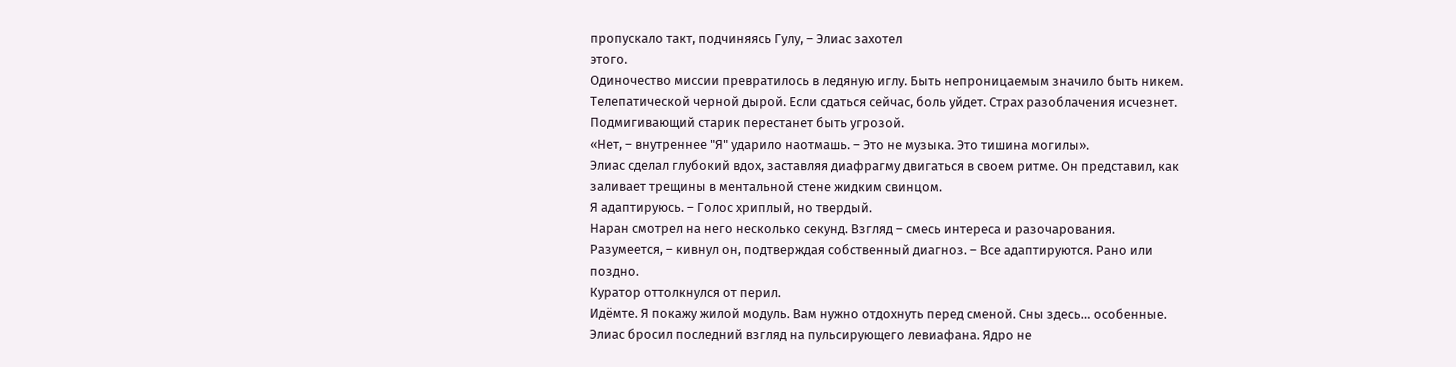пропускало такт, подчиняясь Гулу, – Элиас захотел
этого.
Одиночество миссии превратилось в ледяную иглу. Быть непроницаемым значило быть никем. Телепатической черной дырой. Если сдаться сейчас, боль уйдет. Страх разоблачения исчезнет. Подмигивающий старик перестанет быть угрозой.
«Нет, – внутреннее "Я" ударило наотмашь. – Это не музыка. Это тишина могилы».
Элиас сделал глубокий вдох, заставляя диафрагму двигаться в своем ритме. Он представил, как заливает трещины в ментальной стене жидким свинцом.
Я адаптируюсь. – Голос хриплый, но твердый.
Наран смотрел на него несколько секунд. Взгляд – смесь интереса и разочарования.
Разумеется, – кивнул он, подтверждая собственный диагноз. – Все адаптируются. Рано или поздно.
Куратор оттолкнулся от перил.
Идёмте. Я покажу жилой модуль. Вам нужно отдохнуть перед сменой. Сны здесь… особенные.
Элиас бросил последний взгляд на пульсирующего левиафана. Ядро не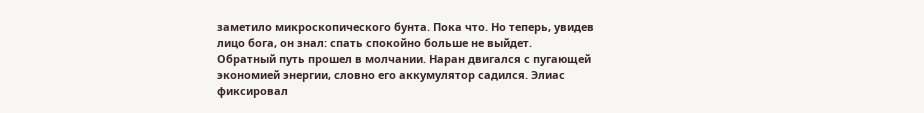заметило микроскопического бунта. Пока что. Но теперь, увидев лицо бога, он знал: спать спокойно больше не выйдет.
Обратный путь прошел в молчании. Наран двигался с пугающей экономией энергии, словно его аккумулятор садился. Элиас фиксировал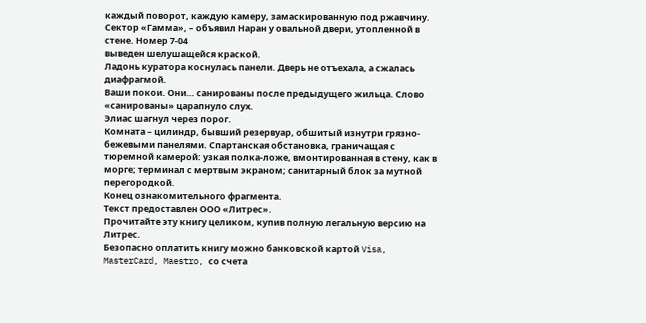каждый поворот, каждую камеру, замаскированную под ржавчину.
Сектор «Гамма», – объявил Наран у овальной двери, утопленной в стене. Номер 7-04
выведен шелушащейся краской.
Ладонь куратора коснулась панели. Дверь не отъехала, а сжалась диафрагмой.
Ваши покои. Они… санированы после предыдущего жильца. Слово «санированы» царапнуло слух.
Элиас шагнул через порог.
Комната – цилиндр, бывший резервуар, обшитый изнутри грязно-бежевыми панелями. Спартанская обстановка, граничащая с тюремной камерой: узкая полка-ложе, вмонтированная в стену, как в морге; терминал с мертвым экраном; санитарный блок за мутной перегородкой.
Конец ознакомительного фрагмента.
Текст предоставлен ООО «Литрес».
Прочитайте эту книгу целиком, купив полную легальную версию на Литрес.
Безопасно оплатить книгу можно банковской картой Visa, MasterCard, Maestro, со счета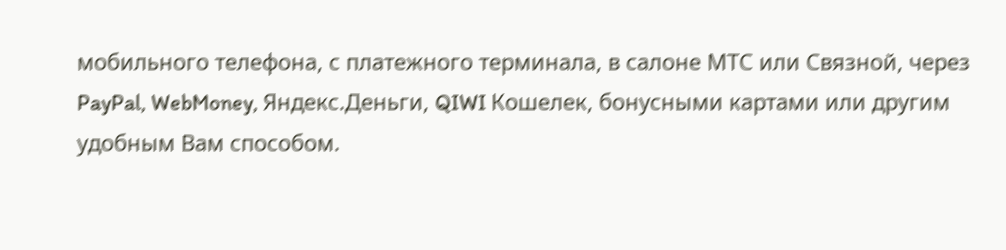мобильного телефона, с платежного терминала, в салоне МТС или Связной, через PayPal, WebMoney, Яндекс.Деньги, QIWI Кошелек, бонусными картами или другим удобным Вам способом.